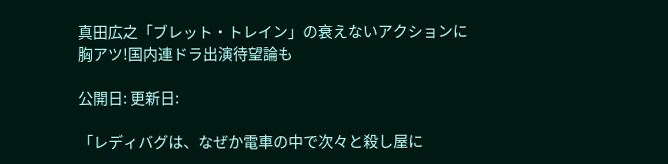真田広之「ブレット・トレイン」の衰えないアクションに胸アツ!国内連ドラ出演待望論も

公開日: 更新日:

「レディバグは、なぜか電車の中で次々と殺し屋に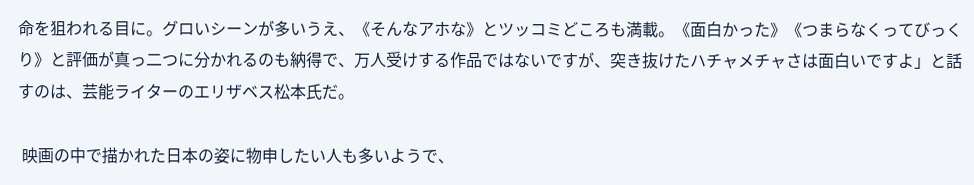命を狙われる目に。グロいシーンが多いうえ、《そんなアホな》とツッコミどころも満載。《面白かった》《つまらなくってびっくり》と評価が真っ二つに分かれるのも納得で、万人受けする作品ではないですが、突き抜けたハチャメチャさは面白いですよ」と話すのは、芸能ライターのエリザベス松本氏だ。

 映画の中で描かれた日本の姿に物申したい人も多いようで、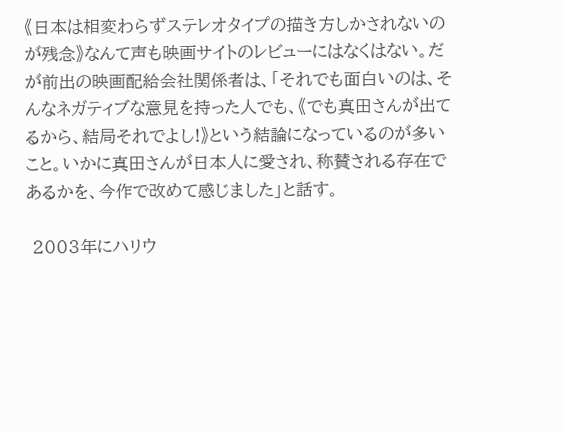《日本は相変わらずステレオタイプの描き方しかされないのが残念》なんて声も映画サイトのレビューにはなくはない。だが前出の映画配給会社関係者は、「それでも面白いのは、そんなネガティブな意見を持った人でも、《でも真田さんが出てるから、結局それでよし!》という結論になっているのが多いこと。いかに真田さんが日本人に愛され、称賛される存在であるかを、今作で改めて感じました」と話す。

 2003年にハリウ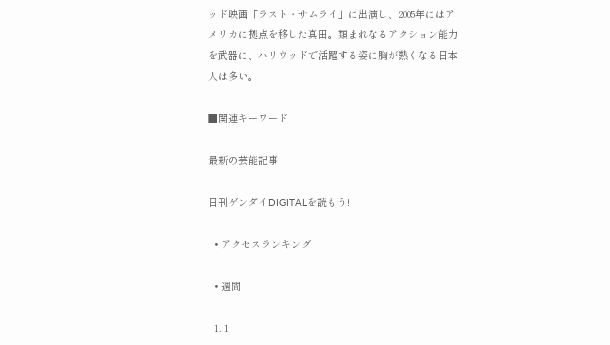ッド映画「ラスト・サムライ」に出演し、2005年にはアメリカに拠点を移した真田。類まれなるアクション能力を武器に、ハリウッドで活躍する姿に胸が熱くなる日本人は多い。

■関連キーワード

最新の芸能記事

日刊ゲンダイDIGITALを読もう!

  • アクセスランキング

  • 週間

  1. 1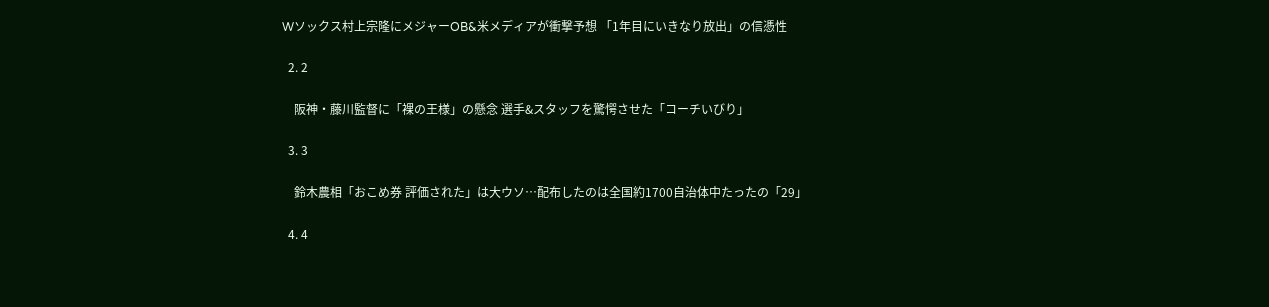Wソックス村上宗隆にメジャーOB&米メディアが衝撃予想 「1年目にいきなり放出」の信憑性

  2. 2

    阪神・藤川監督に「裸の王様」の懸念 選手&スタッフを驚愕させた「コーチいびり」

  3. 3

    鈴木農相「おこめ券 評価された」は大ウソ…配布したのは全国約1700自治体中たったの「29」

  4. 4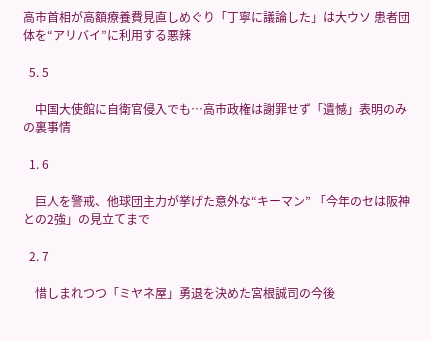高市首相が高額療養費見直しめぐり「丁寧に議論した」は大ウソ 患者団体を“アリバイ”に利用する悪辣

  5. 5

    中国大使館に自衛官侵入でも…高市政権は謝罪せず「遺憾」表明のみの裏事情

  1. 6

    巨人を警戒、他球団主力が挙げた意外な“キーマン” 「今年のセは阪神との2強」の見立てまで

  2. 7

    惜しまれつつ「ミヤネ屋」勇退を決めた宮根誠司の今後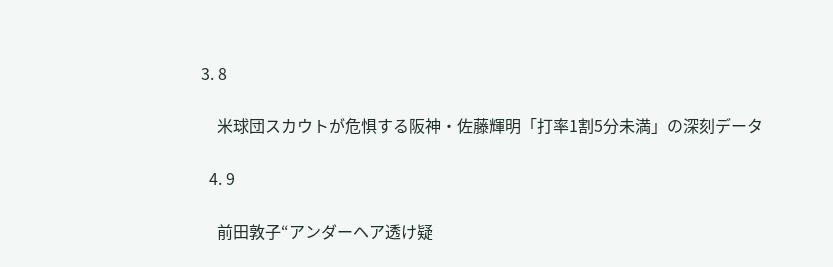3. 8

    米球団スカウトが危惧する阪神・佐藤輝明「打率1割5分未満」の深刻データ

  4. 9

    前田敦子“アンダーヘア透け疑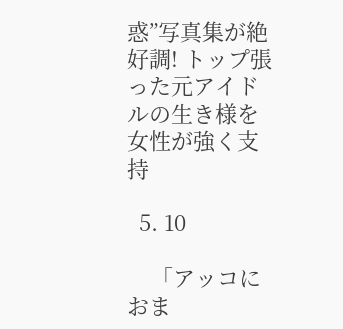惑”写真集が絶好調! トップ張った元アイドルの生き様を女性が強く支持

  5. 10

    「アッコにおま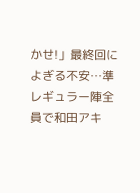かせ!」最終回によぎる不安…準レギュラー陣全員で和田アキ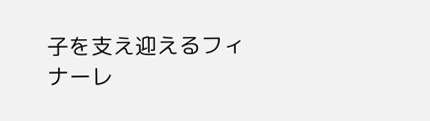子を支え迎えるフィナーレ